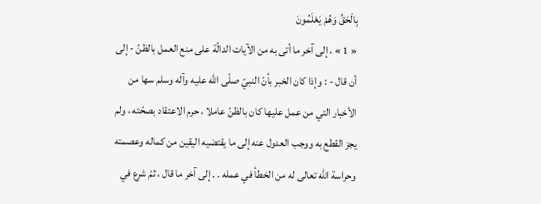بِالْحَقِّ وَهُمْ يَعْلَمُونَ
« 1 » ، إلى آخر ما أتى به من الآيات الدالّة على منع العمل بالظنّ - إلى أن قال - : وإذا كان الخبر بأنّ النبيّ صلّى اللّه عليه وآله وسلم سها من الأخبار التي من عمل عليها كان بالظنّ عاملا ، حرم الاعتقاد بصحّته ، ولم يجز القطع به ووجب العدول عنه إلى ما يقتضيه اليقين من كماله وعصمته وحراسة اللّه تعالى له من الخطأ في عمله . . إلى آخر ما قال ، ثمّ شرع في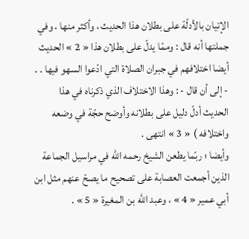الإتيان بالأدلّة على بطلان هذا الحديث ، وأكثر منها ، وفي جملتها أنه قال : وممّا يدلّ على بطلان هذا « 2 » الحديث أيضا اختلافهم في جبران الصلاة التي ادّعوا السهو فيها . . - إلى أن قال - : وهذا الاختلاف الذي ذكرناه في هذا الحديث أدلّ دليل على بطلانه وأوضح حجّة في وضعه واختلافه ) « 3 » انتهى .
وأيضا ؛ ربّما يطعن الشيخ رحمه اللّه في مراسيل الجماعة الذين أجمعت العصابة على تصحيح ما يصحّ عنهم مثل ابن أبي عمير « 4 » ، وعبد اللّه بن المغيرة « 5 » .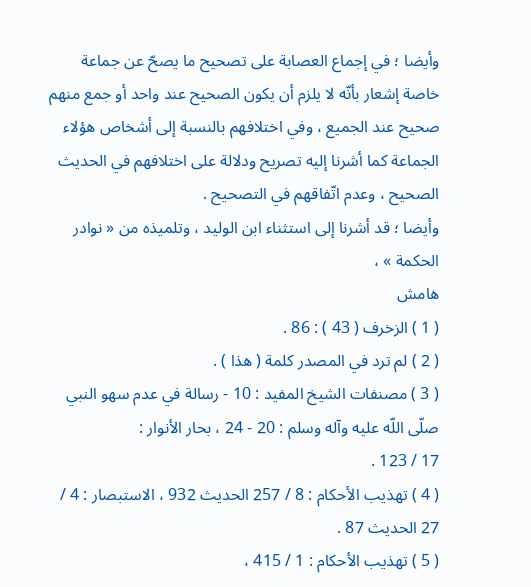وأيضا ؛ في إجماع العصابة على تصحيح ما يصحّ عن جماعة خاصة إشعار بأنّه لا يلزم أن يكون الصحيح عند واحد أو جمع منهم صحيح عند الجميع ، وفي اختلافهم بالنسبة إلى أشخاص هؤلاء الجماعة كما أشرنا إليه تصريح ودلالة على اختلافهم في الحديث الصحيح ، وعدم اتّفاقهم في التصحيح .
وأيضا ؛ قد أشرنا إلى استثناء ابن الوليد ، وتلميذه من « نوادر الحكمة » ،
هامش
( 1 ) الزخرف ( 43 ) : 86 .
( 2 ) لم ترد في المصدر كلمة ( هذا ) .
( 3 ) مصنفات الشيخ المفيد : 10 - رسالة في عدم سهو النبي صلّى اللّه عليه وآله وسلم : 20 - 24 ، بحار الأنوار :
17 / 123 .
( 4 ) تهذيب الأحكام : 8 / 257 الحديث 932 ، الاستبصار : 4 / 27 الحديث 87 .
( 5 ) تهذيب الأحكام : 1 / 415 ،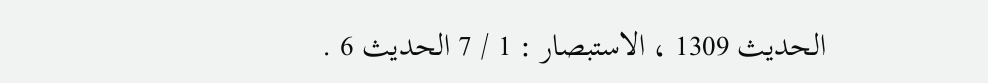الحديث 1309 ، الاستبصار : 1 / 7 الحديث 6 .